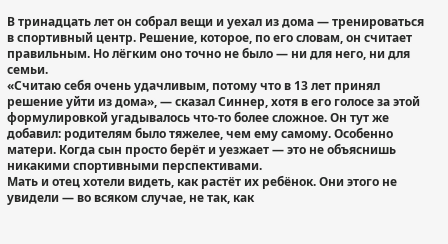В тринадцать лет он собрал вещи и уехал из дома — тренироваться в спортивный центр. Решение, которое, по его словам, он считает правильным. Но лёгким оно точно не было — ни для него, ни для семьи.
«Считаю себя очень удачливым, потому что в 13 лет принял решение уйти из дома», — сказал Синнер, хотя в его голосе за этой формулировкой угадывалось что-то более сложное. Он тут же добавил: родителям было тяжелее, чем ему самому. Особенно матери. Когда сын просто берёт и уезжает — это не объяснишь никакими спортивными перспективами.
Мать и отец хотели видеть, как растёт их ребёнок. Они этого не увидели — во всяком случае, не так, как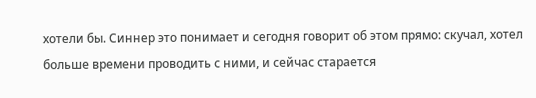хотели бы. Синнер это понимает и сегодня говорит об этом прямо: скучал, хотел больше времени проводить с ними, и сейчас старается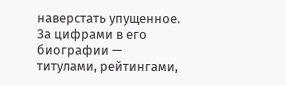наверстать упущенное.
За цифрами в его биографии — титулами, рейтингами,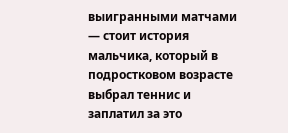выигранными матчами — стоит история мальчика, который в подростковом возрасте выбрал теннис и заплатил за это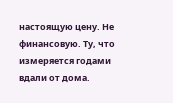настоящую цену. Не финансовую. Ту, что измеряется годами вдали от дома.